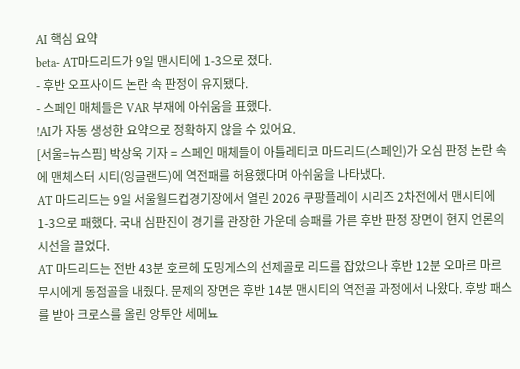AI 핵심 요약
beta- AT마드리드가 9일 맨시티에 1-3으로 졌다.
- 후반 오프사이드 논란 속 판정이 유지됐다.
- 스페인 매체들은 VAR 부재에 아쉬움을 표했다.
!AI가 자동 생성한 요약으로 정확하지 않을 수 있어요.
[서울=뉴스핌] 박상욱 기자 = 스페인 매체들이 아틀레티코 마드리드(스페인)가 오심 판정 논란 속에 맨체스터 시티(잉글랜드)에 역전패를 허용했다며 아쉬움을 나타냈다.
AT 마드리드는 9일 서울월드컵경기장에서 열린 2026 쿠팡플레이 시리즈 2차전에서 맨시티에 1-3으로 패했다. 국내 심판진이 경기를 관장한 가운데 승패를 가른 후반 판정 장면이 현지 언론의 시선을 끌었다.
AT 마드리드는 전반 43분 호르헤 도밍게스의 선제골로 리드를 잡았으나 후반 12분 오마르 마르무시에게 동점골을 내줬다. 문제의 장면은 후반 14분 맨시티의 역전골 과정에서 나왔다. 후방 패스를 받아 크로스를 올린 앙투안 세메뇨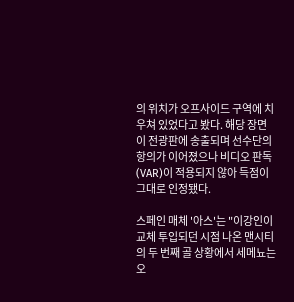의 위치가 오프사이드 구역에 치우쳐 있었다고 봤다. 해당 장면이 전광판에 송출되며 선수단의 항의가 이어졌으나 비디오 판독(VAR)이 적용되지 않아 득점이 그대로 인정됐다.

스페인 매체 '아스'는 "이강인이 교체 투입되던 시점 나온 맨시티의 두 번째 골 상황에서 세메뇨는 오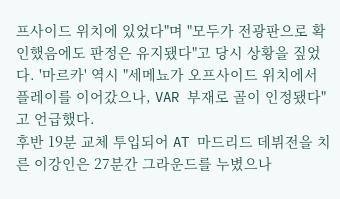프사이드 위치에 있었다"며 "모두가 전광판으로 확인했음에도 판정은 유지됐다"고 당시 상황을 짚었다. '마르카' 역시 "세메뇨가 오프사이드 위치에서 플레이를 이어갔으나, VAR 부재로 골이 인정됐다"고 언급했다.
후반 19분 교체 투입되어 AT 마드리드 데뷔전을 치른 이강인은 27분간 그라운드를 누볐으나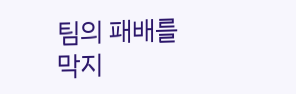팀의 패배를 막지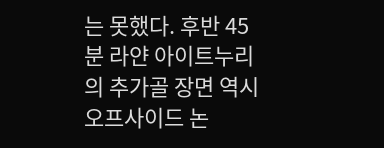는 못했다. 후반 45분 라얀 아이트누리의 추가골 장면 역시 오프사이드 논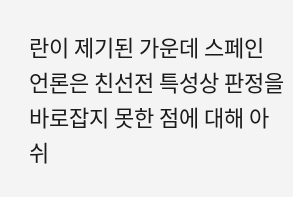란이 제기된 가운데 스페인 언론은 친선전 특성상 판정을 바로잡지 못한 점에 대해 아쉬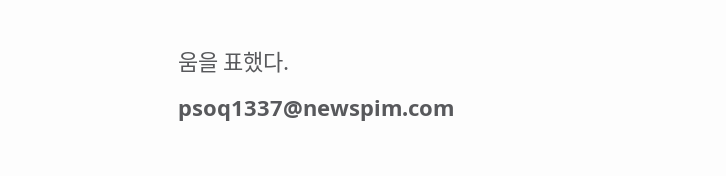움을 표했다.
psoq1337@newspim.com